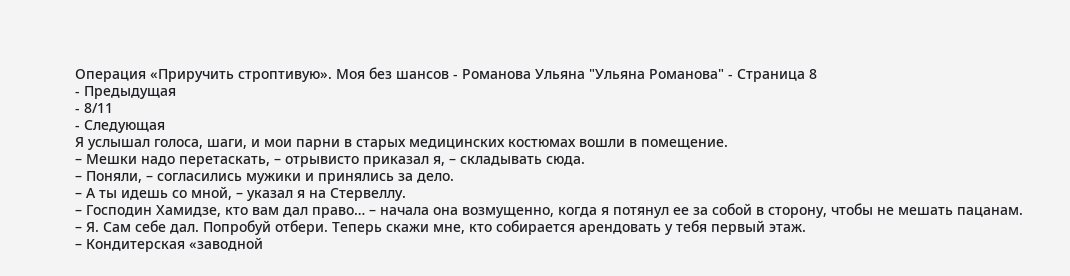Операция «Приручить строптивую». Моя без шансов - Романова Ульяна "Ульяна Романова" - Страница 8
- Предыдущая
- 8/11
- Следующая
Я услышал голоса, шаги, и мои парни в старых медицинских костюмах вошли в помещение.
– Мешки надо перетаскать, – отрывисто приказал я, – складывать сюда.
– Поняли, – согласились мужики и принялись за дело.
– А ты идешь со мной, – указал я на Стервеллу.
– Господин Хамидзе, кто вам дал право… – начала она возмущенно, когда я потянул ее за собой в сторону, чтобы не мешать пацанам.
– Я. Сам себе дал. Попробуй отбери. Теперь скажи мне, кто собирается арендовать у тебя первый этаж.
– Кондитерская «заводной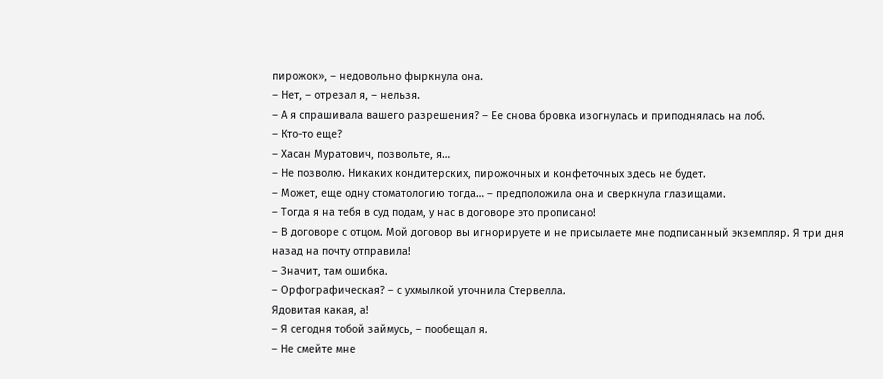пирожок», – недовольно фыркнула она.
– Нет, – отрезал я, – нельзя.
– А я спрашивала вашего разрешения? – Ее снова бровка изогнулась и приподнялась на лоб.
– Кто-то еще?
– Хасан Муратович, позвольте, я…
– Не позволю. Никаких кондитерских, пирожочных и конфеточных здесь не будет.
– Может, еще одну стоматологию тогда… – предположила она и сверкнула глазищами.
– Тогда я на тебя в суд подам, у нас в договоре это прописано!
– В договоре с отцом. Мой договор вы игнорируете и не присылаете мне подписанный экземпляр. Я три дня назад на почту отправила!
– Значит, там ошибка.
– Орфографическая? – с ухмылкой уточнила Стервелла.
Ядовитая какая, а!
– Я сегодня тобой займусь, – пообещал я.
– Не смейте мне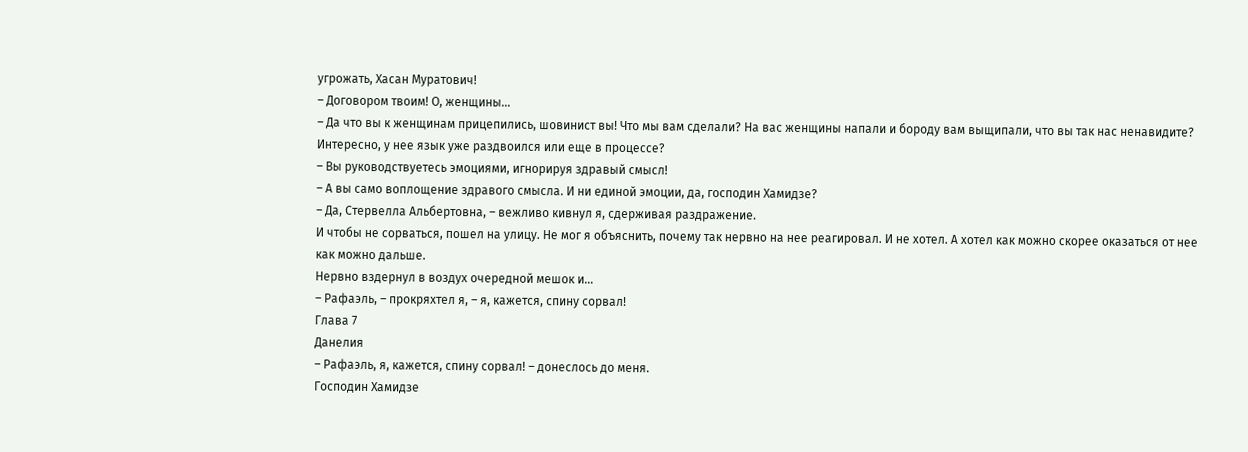угрожать, Хасан Муратович!
– Договором твоим! О, женщины…
– Да что вы к женщинам прицепились, шовинист вы! Что мы вам сделали? На вас женщины напали и бороду вам выщипали, что вы так нас ненавидите?
Интересно, у нее язык уже раздвоился или еще в процессе?
– Вы руководствуетесь эмоциями, игнорируя здравый смысл!
– А вы само воплощение здравого смысла. И ни единой эмоции, да, господин Хамидзе?
– Да, Стервелла Альбертовна, – вежливо кивнул я, сдерживая раздражение.
И чтобы не сорваться, пошел на улицу. Не мог я объяснить, почему так нервно на нее реагировал. И не хотел. А хотел как можно скорее оказаться от нее как можно дальше.
Нервно вздернул в воздух очередной мешок и…
– Рафаэль, – прокряхтел я, – я, кажется, спину сорвал!
Глава 7
Данелия
– Рафаэль, я, кажется, спину сорвал! – донеслось до меня.
Господин Хамидзе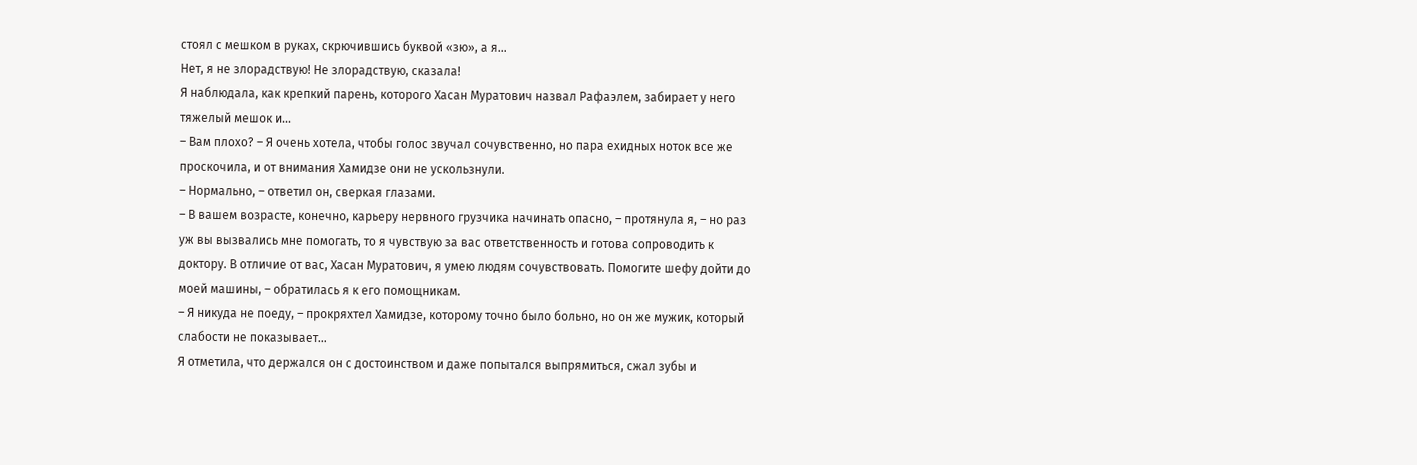стоял с мешком в руках, скрючившись буквой «зю», а я…
Нет, я не злорадствую! Не злорадствую, сказала!
Я наблюдала, как крепкий парень, которого Хасан Муратович назвал Рафаэлем, забирает у него тяжелый мешок и…
– Вам плохо? – Я очень хотела, чтобы голос звучал сочувственно, но пара ехидных ноток все же проскочила, и от внимания Хамидзе они не ускользнули.
– Нормально, – ответил он, сверкая глазами.
– В вашем возрасте, конечно, карьеру нервного грузчика начинать опасно, – протянула я, – но раз уж вы вызвались мне помогать, то я чувствую за вас ответственность и готова сопроводить к доктору. В отличие от вас, Хасан Муратович, я умею людям сочувствовать. Помогите шефу дойти до моей машины, – обратилась я к его помощникам.
– Я никуда не поеду, – прокряхтел Хамидзе, которому точно было больно, но он же мужик, который слабости не показывает…
Я отметила, что держался он с достоинством и даже попытался выпрямиться, сжал зубы и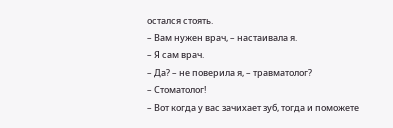остался стоять.
– Вам нужен врач, – настаивала я.
– Я сам врач.
– Да? – не поверила я, – травматолог?
– Стоматолог!
– Вот когда у вас зачихает зуб, тогда и поможете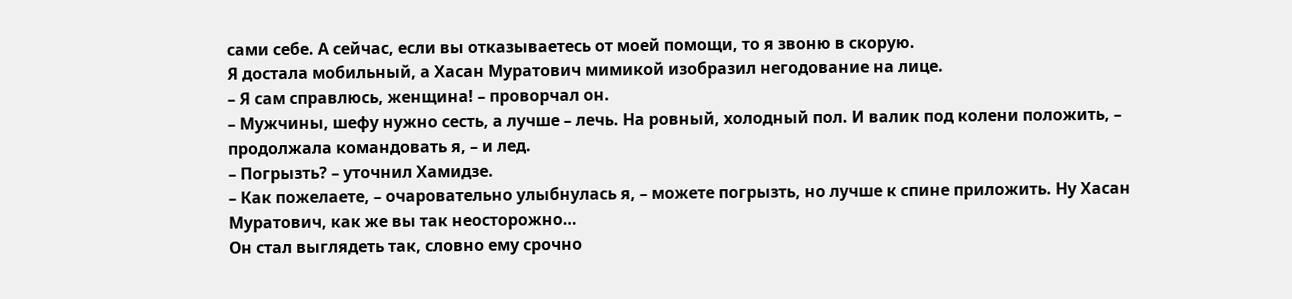сами себе. А сейчас, если вы отказываетесь от моей помощи, то я звоню в скорую.
Я достала мобильный, а Хасан Муратович мимикой изобразил негодование на лице.
– Я сам справлюсь, женщина! – проворчал он.
– Мужчины, шефу нужно сесть, а лучше – лечь. На ровный, холодный пол. И валик под колени положить, – продолжала командовать я, – и лед.
– Погрызть? – уточнил Хамидзе.
– Как пожелаете, – очаровательно улыбнулась я, – можете погрызть, но лучше к спине приложить. Ну Хасан Муратович, как же вы так неосторожно…
Он стал выглядеть так, словно ему срочно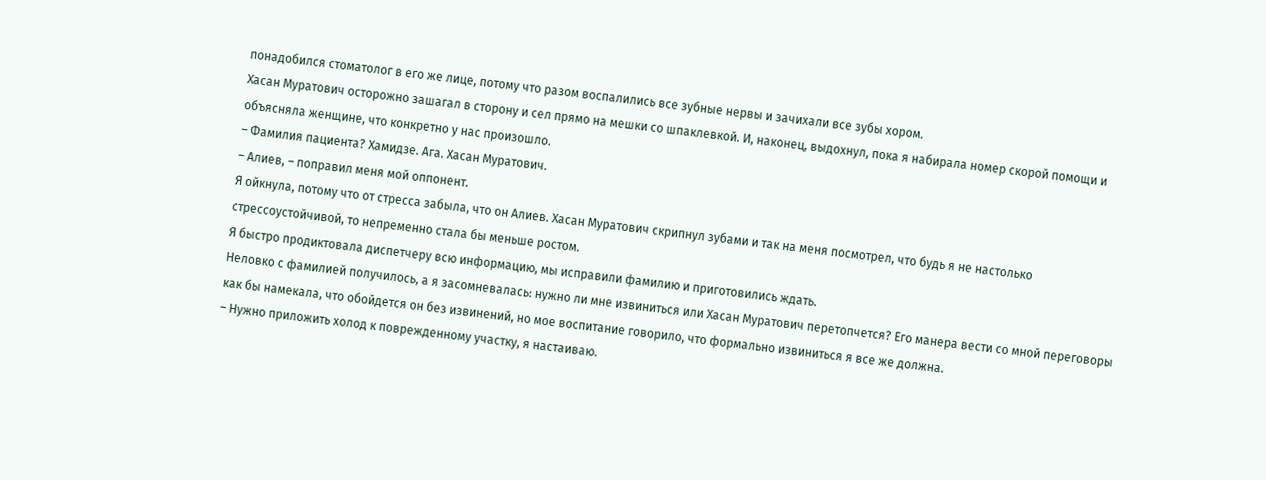понадобился стоматолог в его же лице, потому что разом воспалились все зубные нервы и зачихали все зубы хором.
Хасан Муратович осторожно зашагал в сторону и сел прямо на мешки со шпаклевкой. И, наконец, выдохнул, пока я набирала номер скорой помощи и объясняла женщине, что конкретно у нас произошло.
– Фамилия пациента? Хамидзе. Ага. Хасан Муратович.
– Алиев, – поправил меня мой оппонент.
Я ойкнула, потому что от стресса забыла, что он Алиев. Хасан Муратович скрипнул зубами и так на меня посмотрел, что будь я не настолько стрессоустойчивой, то непременно стала бы меньше ростом.
Я быстро продиктовала диспетчеру всю информацию, мы исправили фамилию и приготовились ждать.
Неловко с фамилией получилось, а я засомневалась: нужно ли мне извиниться или Хасан Муратович перетопчется? Его манера вести со мной переговоры как бы намекала, что обойдется он без извинений, но мое воспитание говорило, что формально извиниться я все же должна.
– Нужно приложить холод к поврежденному участку, я настаиваю.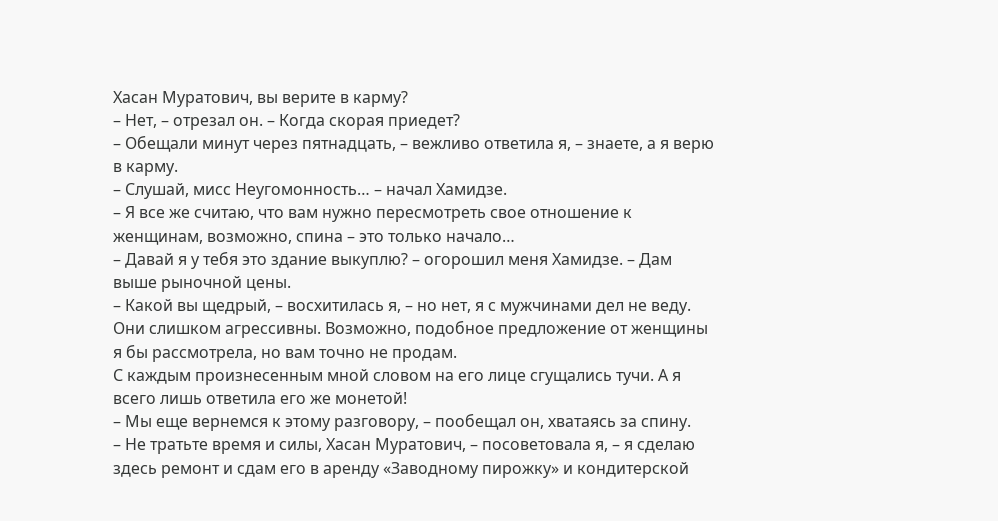Хасан Муратович, вы верите в карму?
– Нет, – отрезал он. – Когда скорая приедет?
– Обещали минут через пятнадцать, – вежливо ответила я, – знаете, а я верю в карму.
– Слушай, мисс Неугомонность… – начал Хамидзе.
– Я все же считаю, что вам нужно пересмотреть свое отношение к женщинам, возможно, спина – это только начало…
– Давай я у тебя это здание выкуплю? – огорошил меня Хамидзе. – Дам выше рыночной цены.
– Какой вы щедрый, – восхитилась я, – но нет, я с мужчинами дел не веду. Они слишком агрессивны. Возможно, подобное предложение от женщины я бы рассмотрела, но вам точно не продам.
С каждым произнесенным мной словом на его лице сгущались тучи. А я всего лишь ответила его же монетой!
– Мы еще вернемся к этому разговору, – пообещал он, хватаясь за спину.
– Не тратьте время и силы, Хасан Муратович, – посоветовала я, – я сделаю здесь ремонт и сдам его в аренду «Заводному пирожку» и кондитерской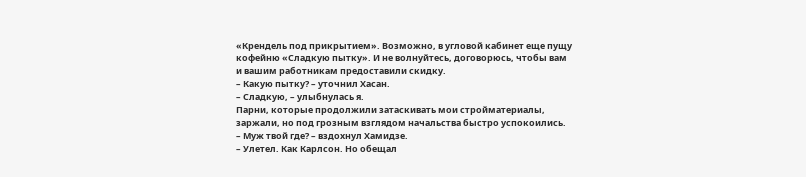«Крендель под прикрытием». Возможно, в угловой кабинет еще пущу кофейню «Сладкую пытку». И не волнуйтесь, договорюсь, чтобы вам и вашим работникам предоставили скидку.
– Какую пытку? – уточнил Хасан.
– Сладкую, – улыбнулась я.
Парни, которые продолжили затаскивать мои стройматериалы, заржали, но под грозным взглядом начальства быстро успокоились.
– Муж твой где? – вздохнул Хамидзе.
– Улетел. Как Карлсон. Но обещал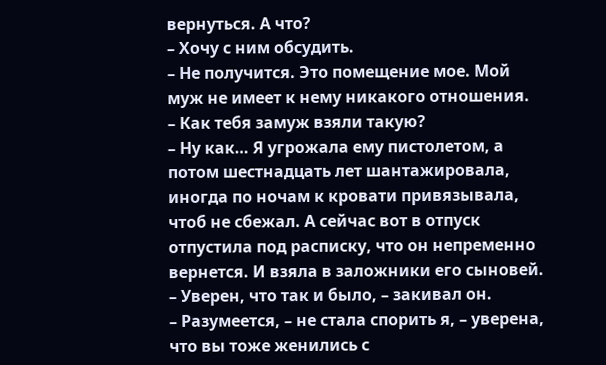вернуться. А что?
– Хочу с ним обсудить.
– Не получится. Это помещение мое. Мой муж не имеет к нему никакого отношения.
– Как тебя замуж взяли такую?
– Ну как… Я угрожала ему пистолетом, а потом шестнадцать лет шантажировала, иногда по ночам к кровати привязывала, чтоб не сбежал. А сейчас вот в отпуск отпустила под расписку, что он непременно вернется. И взяла в заложники его сыновей.
– Уверен, что так и было, – закивал он.
– Разумеется, – не стала спорить я, – уверена, что вы тоже женились с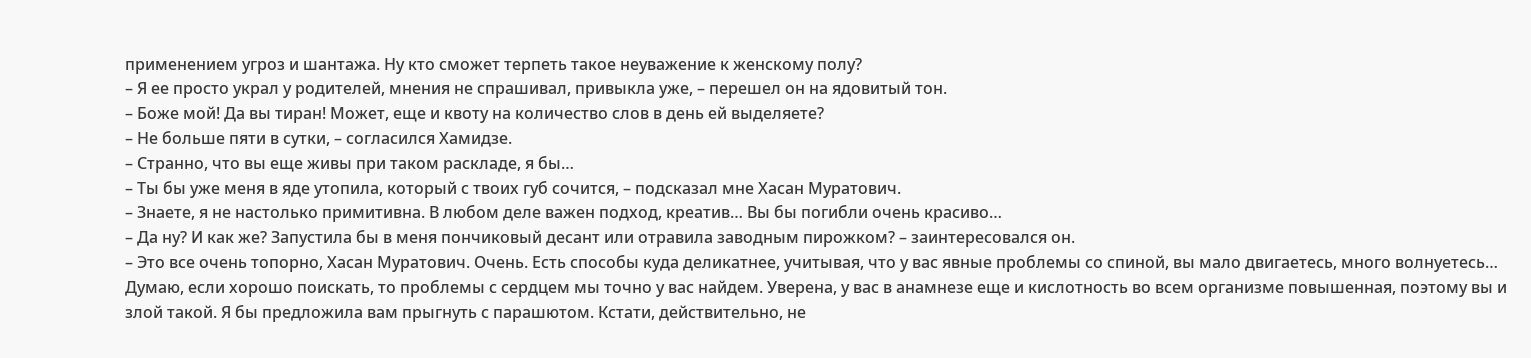применением угроз и шантажа. Ну кто сможет терпеть такое неуважение к женскому полу?
– Я ее просто украл у родителей, мнения не спрашивал, привыкла уже, – перешел он на ядовитый тон.
– Боже мой! Да вы тиран! Может, еще и квоту на количество слов в день ей выделяете?
– Не больше пяти в сутки, – согласился Хамидзе.
– Странно, что вы еще живы при таком раскладе, я бы…
– Ты бы уже меня в яде утопила, который с твоих губ сочится, – подсказал мне Хасан Муратович.
– Знаете, я не настолько примитивна. В любом деле важен подход, креатив… Вы бы погибли очень красиво…
– Да ну? И как же? Запустила бы в меня пончиковый десант или отравила заводным пирожком? – заинтересовался он.
– Это все очень топорно, Хасан Муратович. Очень. Есть способы куда деликатнее, учитывая, что у вас явные проблемы со спиной, вы мало двигаетесь, много волнуетесь… Думаю, если хорошо поискать, то проблемы с сердцем мы точно у вас найдем. Уверена, у вас в анамнезе еще и кислотность во всем организме повышенная, поэтому вы и злой такой. Я бы предложила вам прыгнуть с парашютом. Кстати, действительно, не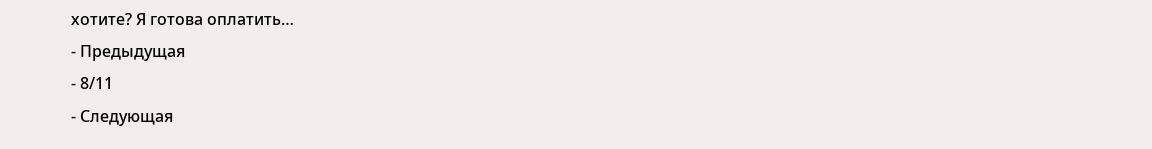хотите? Я готова оплатить…
- Предыдущая
- 8/11
- Следующая